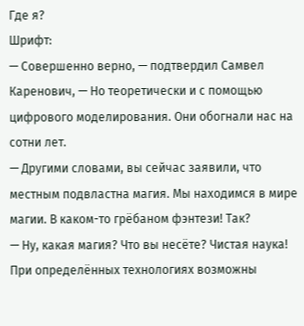Где я?
Шрифт:
— Совершенно верно, — подтвердил Самвел Каренович, — Но теоретически и с помощью цифрового моделирования. Они обогнали нас на сотни лет.
— Другими словами, вы сейчас заявили, что местным подвластна магия. Мы находимся в мире магии. В каком-то грёбаном фэнтези! Так?
— Ну, какая магия? Что вы несёте? Чистая наука! При определённых технологиях возможны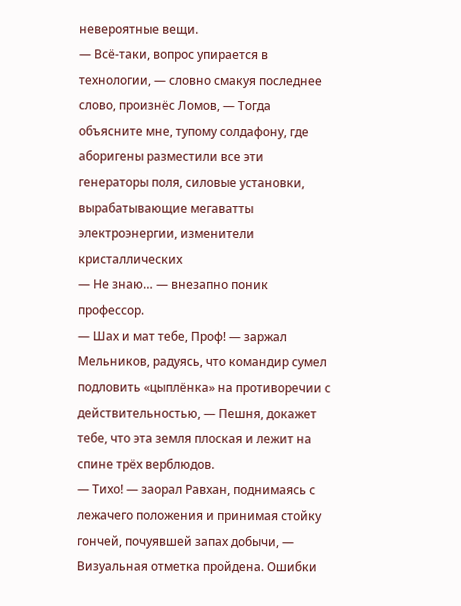невероятные вещи.
— Всё-таки, вопрос упирается в технологии, — словно смакуя последнее слово, произнёс Ломов, — Тогда объясните мне, тупому солдафону, где аборигены разместили все эти генераторы поля, силовые установки, вырабатывающие мегаватты электроэнергии, изменители кристаллических
— Не знаю… — внезапно поник профессор.
— Шах и мат тебе, Проф! — заржал Мельников, радуясь, что командир сумел подловить «цыплёнка» на противоречии с действительностью, — Пешня, докажет тебе, что эта земля плоская и лежит на спине трёх верблюдов.
— Тихо! — заорал Равхан, поднимаясь с лежачего положения и принимая стойку гончей, почуявшей запах добычи, — Визуальная отметка пройдена. Ошибки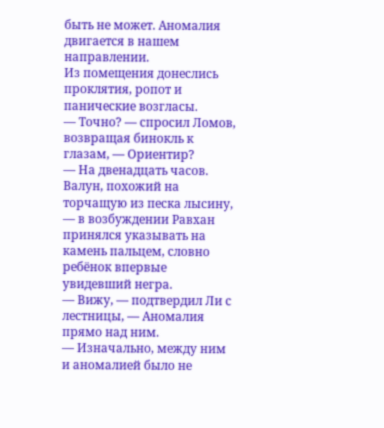быть не может. Аномалия двигается в нашем направлении.
Из помещения донеслись проклятия, ропот и панические возгласы.
— Точно? — спросил Ломов, возвращая бинокль к глазам, — Ориентир?
— На двенадцать часов. Валун, похожий на торчащую из песка лысину, — в возбуждении Равхан принялся указывать на камень пальцем, словно ребёнок впервые увидевший негра.
— Вижу, — подтвердил Ли с лестницы, — Аномалия прямо над ним.
— Изначально, между ним и аномалией было не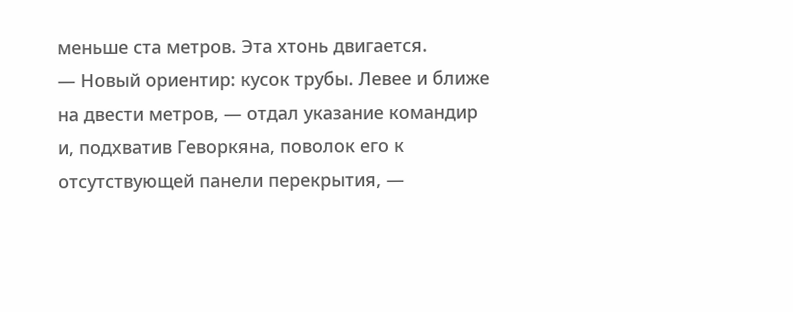меньше ста метров. Эта хтонь двигается.
— Новый ориентир: кусок трубы. Левее и ближе на двести метров, — отдал указание командир и, подхватив Геворкяна, поволок его к отсутствующей панели перекрытия, —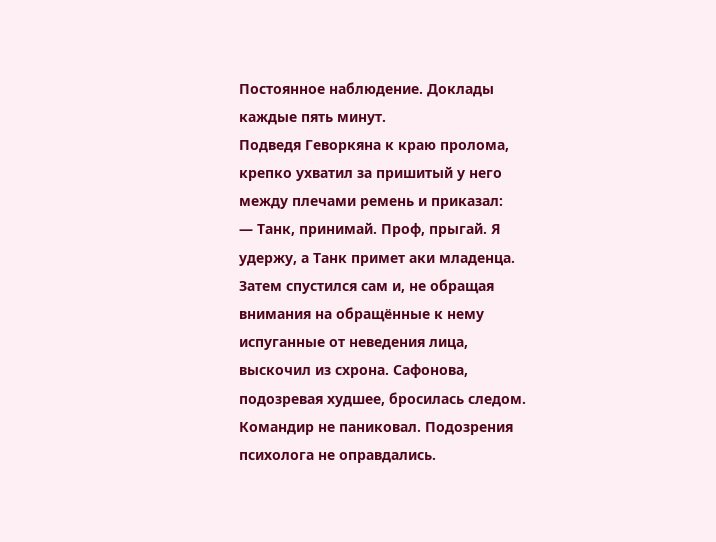Постоянное наблюдение. Доклады каждые пять минут.
Подведя Геворкяна к краю пролома, крепко ухватил за пришитый у него между плечами ремень и приказал:
— Танк, принимай. Проф, прыгай. Я удержу, а Танк примет аки младенца.
Затем спустился сам и, не обращая внимания на обращённые к нему испуганные от неведения лица, выскочил из схрона. Сафонова, подозревая худшее, бросилась следом.
Командир не паниковал. Подозрения психолога не оправдались.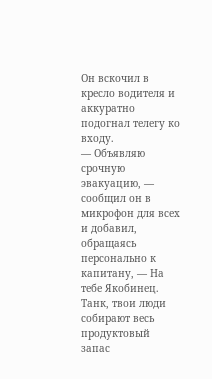Он вскочил в кресло водителя и аккуратно подогнал телегу ко входу.
— Объявляю срочную эвакуацию, — сообщил он в микрофон для всех и добавил, обращаясь персонально к капитану, — На тебе Якобинец. Танк, твои люди собирают весь продуктовый запас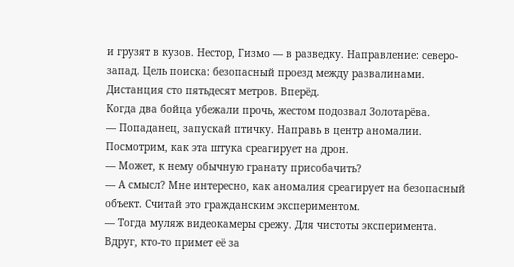и грузят в кузов. Нестор, Гизмо — в разведку. Направление: северо-запад. Цель поиска: безопасный проезд между развалинами. Дистанция сто пятьдесят метров. Вперёд.
Когда два бойца убежали прочь, жестом подозвал Золотарёва.
— Попаданец, запускай птичку. Направь в центр аномалии. Посмотрим, как эта штука среагирует на дрон.
— Может, к нему обычную гранату присобачить?
— А смысл? Мне интересно, как аномалия среагирует на безопасный объект. Считай это гражданским экспериментом.
— Тогда муляж видеокамеры срежу. Для чистоты эксперимента. Вдруг, кто-то примет её за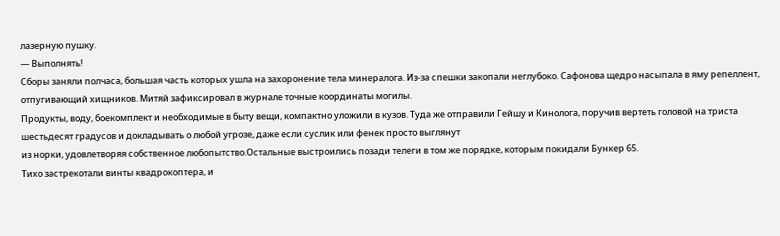лазерную пушку.
— Выполнять!
Сборы заняли полчаса, большая часть которых ушла на захоронение тела минералога. Из-за спешки закопали неглубоко. Сафонова щедро насыпала в яму репеллент, отпугивающий хищников. Митяй зафиксировал в журнале точные координаты могилы.
Продукты, воду, боекомплект и необходимые в быту вещи, компактно уложили в кузов. Туда же отправили Гейшу и Кинолога, поручив вертеть головой на триста шестьдесят градусов и докладывать о любой угрозе, даже если суслик или фенек просто выглянут
из норки, удовлетворяя собственное любопытство.Остальные выстроились позади телеги в том же порядке, которым покидали Бункер 65.
Тихо застрекотали винты квадрокоптера, и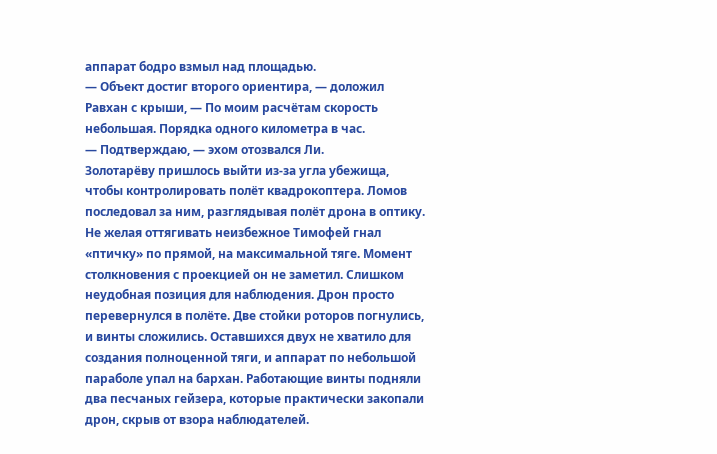аппарат бодро взмыл над площадью.
— Объект достиг второго ориентира, — доложил Равхан с крыши, — По моим расчётам скорость небольшая. Порядка одного километра в час.
— Подтверждаю, — эхом отозвался Ли.
Золотарёву пришлось выйти из-за угла убежища, чтобы контролировать полёт квадрокоптера. Ломов последовал за ним, разглядывая полёт дрона в оптику.
Не желая оттягивать неизбежное Тимофей гнал «птичку» по прямой, на максимальной тяге. Момент столкновения с проекцией он не заметил. Слишком неудобная позиция для наблюдения. Дрон просто перевернулся в полёте. Две стойки роторов погнулись, и винты сложились. Оставшихся двух не хватило для создания полноценной тяги, и аппарат по небольшой параболе упал на бархан. Работающие винты подняли два песчаных гейзера, которые практически закопали дрон, скрыв от взора наблюдателей.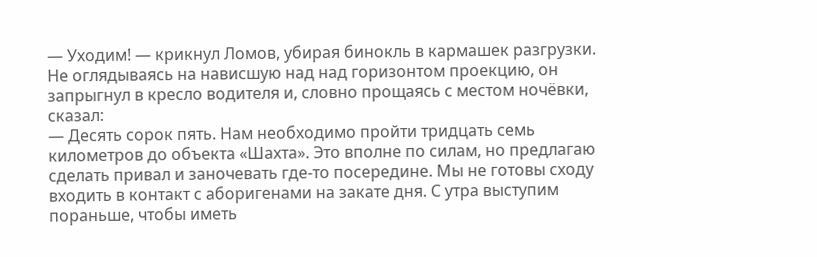— Уходим! — крикнул Ломов, убирая бинокль в кармашек разгрузки.
Не оглядываясь на нависшую над над горизонтом проекцию, он запрыгнул в кресло водителя и, словно прощаясь с местом ночёвки, сказал:
— Десять сорок пять. Нам необходимо пройти тридцать семь километров до объекта «Шахта». Это вполне по силам, но предлагаю сделать привал и заночевать где-то посередине. Мы не готовы сходу входить в контакт с аборигенами на закате дня. С утра выступим пораньше, чтобы иметь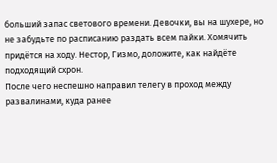больший запас светового времени. Девочки, вы на шухере, но не забудьте по расписанию раздать всем пайки. Хомячить придётся на ходу. Нестор, Гизмо, доложите, как найдёте подходящий схрон.
После чего неспешно направил телегу в проход между развалинами, куда ранее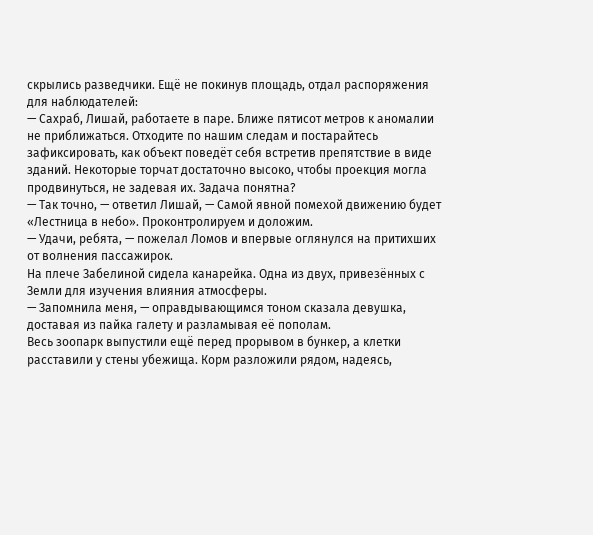скрылись разведчики. Ещё не покинув площадь, отдал распоряжения для наблюдателей:
— Сахраб, Лишай, работаете в паре. Ближе пятисот метров к аномалии не приближаться. Отходите по нашим следам и постарайтесь зафиксировать, как объект поведёт себя встретив препятствие в виде зданий. Некоторые торчат достаточно высоко, чтобы проекция могла продвинуться, не задевая их. Задача понятна?
— Так точно, — ответил Лишай, — Самой явной помехой движению будет «Лестница в небо». Проконтролируем и доложим.
— Удачи, ребята, — пожелал Ломов и впервые оглянулся на притихших от волнения пассажирок.
На плече Забелиной сидела канарейка. Одна из двух, привезённых с Земли для изучения влияния атмосферы.
— Запомнила меня, — оправдывающимся тоном сказала девушка, доставая из пайка галету и разламывая её пополам.
Весь зоопарк выпустили ещё перед прорывом в бункер, а клетки расставили у стены убежища. Корм разложили рядом, надеясь,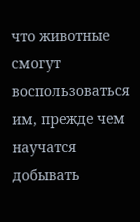что животные смогут воспользоваться им, прежде чем научатся добывать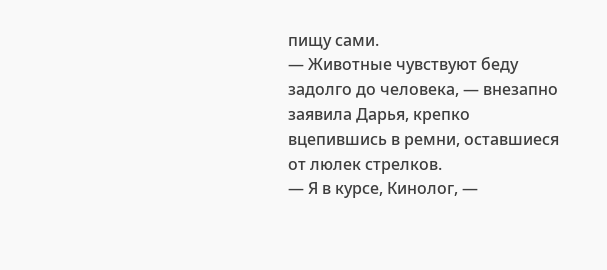пищу сами.
— Животные чувствуют беду задолго до человека, — внезапно заявила Дарья, крепко вцепившись в ремни, оставшиеся от люлек стрелков.
— Я в курсе, Кинолог, —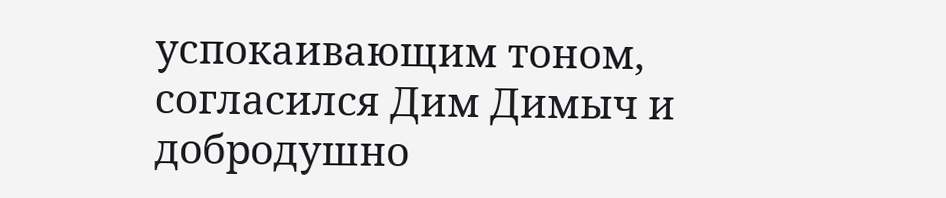успокаивающим тоном, согласился Дим Димыч и добродушно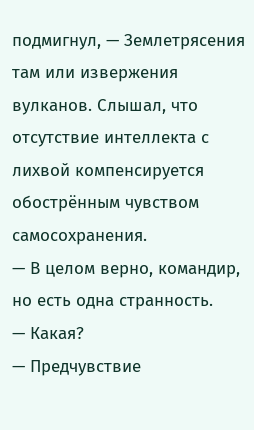подмигнул, — Землетрясения там или извержения вулканов. Слышал, что отсутствие интеллекта с лихвой компенсируется обострённым чувством самосохранения.
— В целом верно, командир, но есть одна странность.
— Какая?
— Предчувствие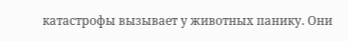катастрофы вызывает у животных панику. Они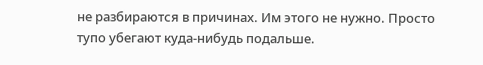не разбираются в причинах. Им этого не нужно. Просто тупо убегают куда-нибудь подальше.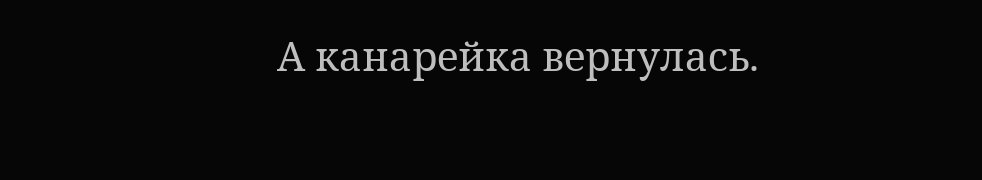А канарейка вернулась.